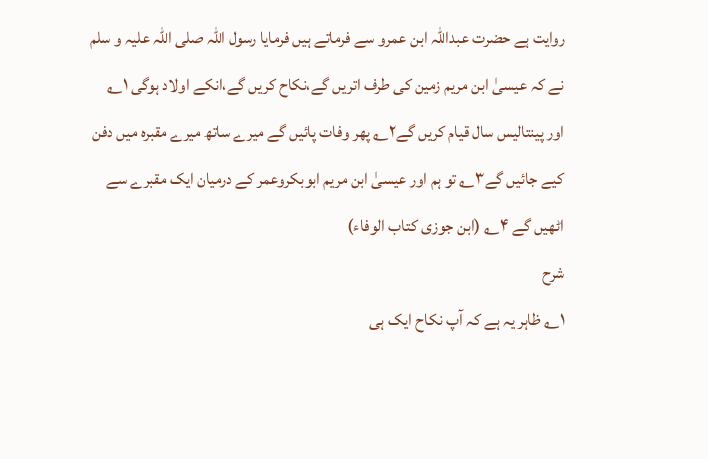روایت ہے حضرت عبداللہ ابن عمرو سے فرماتے ہیں فرمایا رسول اللہ صلی اللہ علیہ و سلم نے کہ عیسیٰ ابن مریم زمین کی طرف اتریں گے،نکاح کریں گے،انکے اولاد ہوگی ۱؎ اور پینتالیس سال قیام کریں گے۲؎ پھر وفات پائیں گے میرے ساتھ میرے مقبرہ میں دفن کیے جائیں گے۳؎ تو ہم اور عیسیٰ ابن مریم ابوبکروعمر کے درمیان ایک مقبرے سے اٹھیں گے ۴؎ (ابن جوزی کتاب الوفاء)
شرح
۱؎ ظاہر یہ ہے کہ آپ نکاح ایک ہی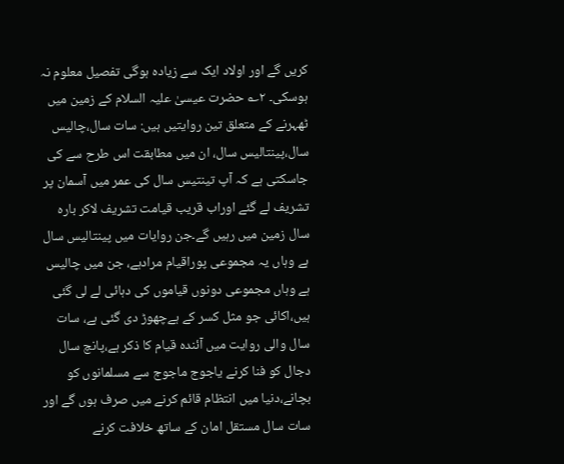کریں گے اور اولاد ایک سے زیادہ ہوگی تفصیل معلوم نہ ہوسکی۔ ۲؎ حضرت عیسیٰ علیہ السلام کے زمین میں ٹھہرنے کے متعلق تین روایتیں ہیں: سات سال،چالیس سال،پینتالیس سال، ان میں مطابقت اس طرح سے کی جاسکتی ہے کہ آپ تینتیس سال کی عمر میں آسمان پر تشریف لے گئے اوراب قریب قیامت تشریف لاکر بارہ سال زمین میں رہیں گے۔جن روایات میں پینتالیس سال ہے وہاں یہ مجموعی پوراقیام مرادہے، جن میں چالیس ہے وہاں مجموعی دونوں قیاموں کی دہائی لے لی گئی ہیں،اکائی جو مثل کسر کے ہےچھوڑ دی گئی ہے، سات سال والی روایت میں آئندہ قیام کا ذکر ہے،پانچ سال دجال کو فنا کرنے یاجوج ماجوج سے مسلمانوں کو بچانے،دنیا میں انتظام قائم کرنے میں صرف ہوں گے اور سات سال مستقل امان کے ساتھ خلافت کرنے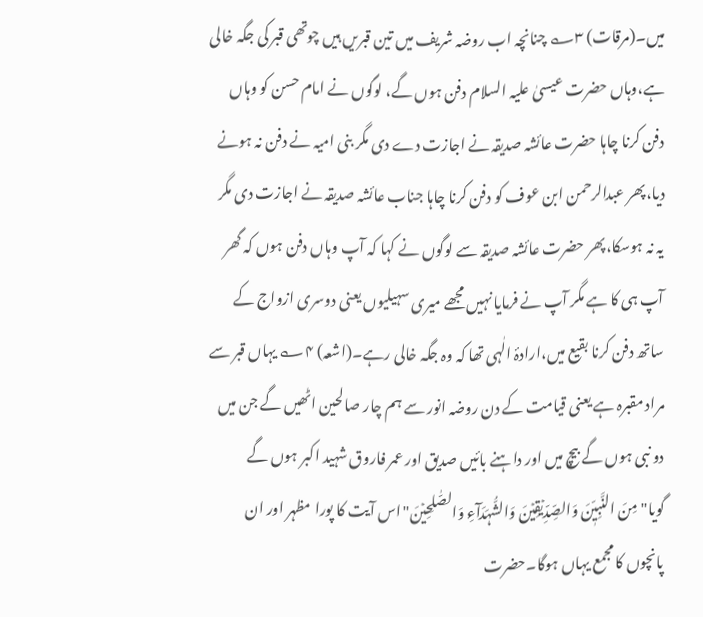میں۔(مرقات) ۳؎ چنانچہ اب روضہ شریف میں تین قبریں ہیں چوتھی قبر کی جگہ خالی ہے،وہاں حضرت عیسیٰ علیہ السلام دفن ہوں گے، لوگوں نے امام حسن کو وہاں دفن کرنا چاہا حضرت عائشہ صدیقہ نے اجازت دے دی مگر بنی امیہ نے دفن نہ ہونے دیا،پھر عبدالرحمن ابن عوف کو دفن کرنا چاہا جناب عائشہ صدیقہ نے اجازت دی مگر یہ نہ ہوسکا،پھر حضرت عائشہ صدیقہ سے لوگوں نے کہا کہ آپ وہاں دفن ہوں کہ گھر آپ ہی کا ہے مگر آپ نے فرمایا نہیں مجھے میری سہیلیوں یعنی دوسری ازواج کے ساتھ دفن کرنا بقیع میں،ارادۂ الٰہی تھا کہ وہ جگہ خالی رہے۔(اشعہ) ۴؎ یہاں قبر سے مراد مقبرہ ہے یعنی قیامت کے دن روضہ انور سے ہم چار صالحین اٹھیں گے جن میں دو نبی ہوں گے بیچ میں اور داہنے بائیں صدیق اور عمر فاروق شہید اکبر ہوں گے گویا"مِنَ النَّبِیّٖنَ وَالصِّدِّیۡقِیۡنَ وَالشُّہَدَآءِ وَالصّٰلِحِیۡنَ"اس آیت کا پورا مظہر اور ان پانچوں کا مجمع یہاں ہوگا۔حضرت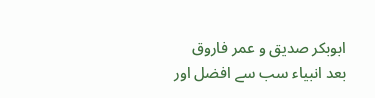ابوبکر صدیق و عمر فاروق بعد انبیاء سب سے افضل اور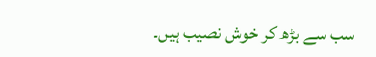سب سے بڑھ کر خوش نصیب ہیں۔